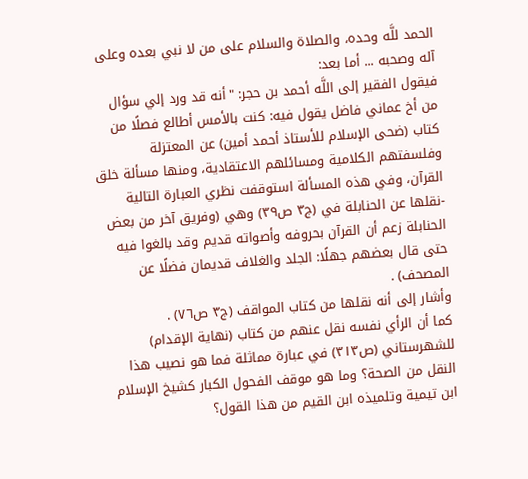الحمد للَّه وحده، والصلاة والسلام على من لا نبي بعده وعلى آله وصحبه ... أما بعد:
فيقول الفقير إلى اللَّه أحمد بن حجر: "أنه قد ورد إلي سؤال من أخ عماني فاضل يقول فيه: كنت بالأمس أطالع فصلًا من كتاب (ضحى الإسلام للأستاذ أحمد أمين) عن المعتزلة وفلسفتهم الكلامية ومسائلهم الاعتقادية، ومنها مسألة خلق القرآن، وفي هذه المسألة استوقفت نظري العبارة التالية -نقلها عن الحنابلة في (ج٣ ص٣٩) وهي (وفريق آخر من بعض الحنابلة زعم أن القرآن بحروفه وأصواته قديم وقد بالغوا فيه حتى قال بعضهم جهلًا: الجلد والغلاف قديمان فضلًا عن المصحف) .
وأشار إلى أنه نقلها من كتاب المواقف (ج٣ ص٧٦) .
كما أن الرأي نفسه نقل عنهم من كتاب (نهاية الإقدام) للشهرستاني (ص٣١٣) في عبارة مماثلة فما هو نصيب هذا النقل من الصحة؟ وما هو موقف الفحول الكبار كشيخ الإسلام ابن تيمية وتلميذه ابن القيم من هذا القول؟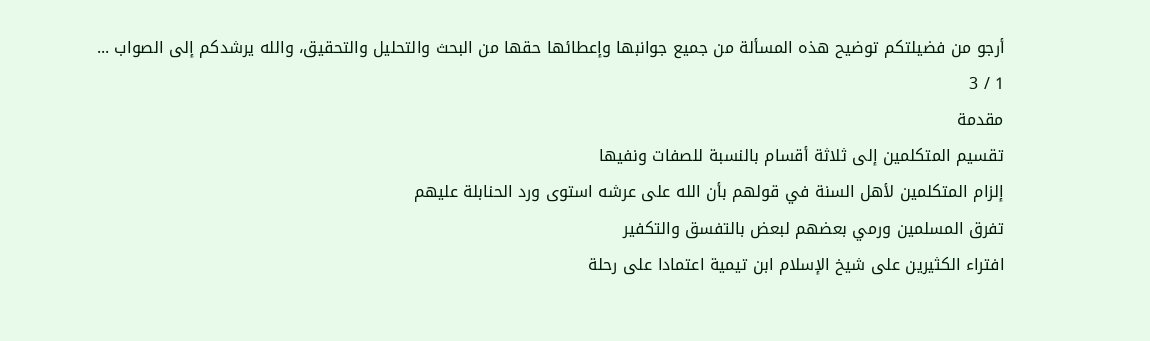أرجو من فضيلتكم توضيح هذه المسألة من جميع جوانبها وإعطائها حقها من البحث والتحليل والتحقيق، والله يرشدكم إلى الصواب ...
1 / 3
مقدمة
تقسيم المتكلمين إلى ثلاثة أقسام بالنسبة للصفات ونفيها
إلزام المتكلمين لأهل السنة في قولهم بأن الله على عرشه استوى ورد الحنابلة عليهم
تفرق المسلمين ورمي بعضهم لبعض بالتفسق والتكفير
افتراء الكثيرين على شيخ الإسلام ابن تيمية اعتمادا على رحلة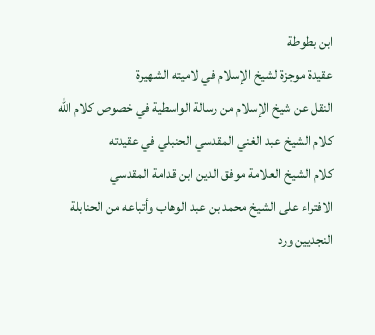ابن بطوطة
عقيدة موجزة لشيخ الإسلام في لاميته الشهيرة
النقل عن شيخ الإسلام من رسالة الواسطية في خصوص كلام الله
كلام الشيخ عبد الغني المقدسي الحنبلي في عقيدته
كلام الشيخ العلامة موفق الدين ابن قدامة المقدسي
الافتراء على الشيخ محمد بن عبد الوهاب وأتباعه من الحنابلة النجديين ورد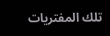تلك المفتريات